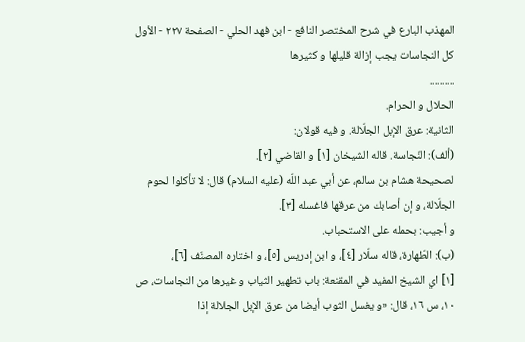المهذب البارع في شرح المختصر النافع - ابن فهد الحلي - الصفحة ٢٢٧ - الأول كل النجاسات يجب إزالة قليلها و كثيرها
..........
الحلال و الحرام.
الثانية: عرق الإبل الجلّالة. و فيه قولان:
(ألف): النّجاسة. قاله الشيخان [١] و القاضي [٢].
لصحيحة هشام بن سالم، عن أبي عبد اللّه (عليه السلام) قال: لا تأكلوا لحوم الجلّالة، و إن أصابك من عرقها فاغسله [٣].
و أجيب: بحمله على الاستحباب.
(ب): الطّهارة، قاله سلّار [٤]، و ابن إدريس [٥]، و اختاره المصنّف [٦]،
[١] اي الشيخ المفيد في المقنعة: باب تطهير الثياب و غيرها من النجاسات، ص ١٠، س ١٦، قال: «و يغسل الثوب أيضا من عرق الإبل الجلالة إذا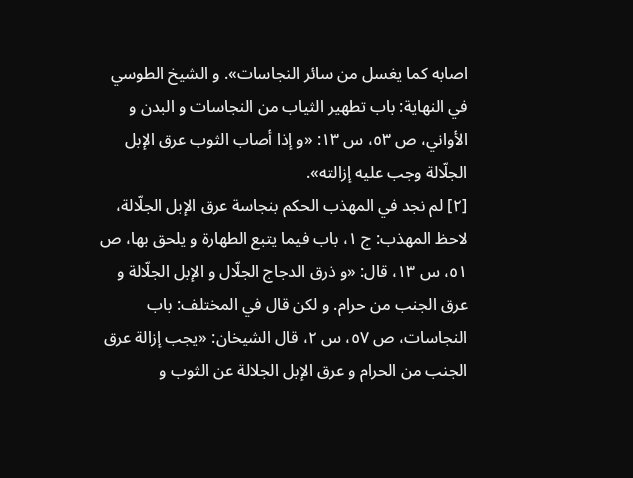اصابه كما يغسل من سائر النجاسات». و الشيخ الطوسي في النهاية: باب تطهير الثياب من النجاسات و البدن و الأواني، ص ٥٣، س ١٣: «و إذا أصاب الثوب عرق الإبل الجلّالة وجب عليه إزالته».
[٢] لم نجد في المهذب الحكم بنجاسة عرق الإبل الجلّالة، لاحظ المهذب: ج ١، باب فيما يتبع الطهارة و يلحق بها، ص ٥١، س ١٣، قال: «و ذرق الدجاج الجلّال و الإبل الجلّالة و عرق الجنب من حرام. و لكن قال في المختلف: باب النجاسات، ص ٥٧، س ٢، قال الشيخان: «يجب إزالة عرق الجنب من الحرام و عرق الإبل الجلالة عن الثوب و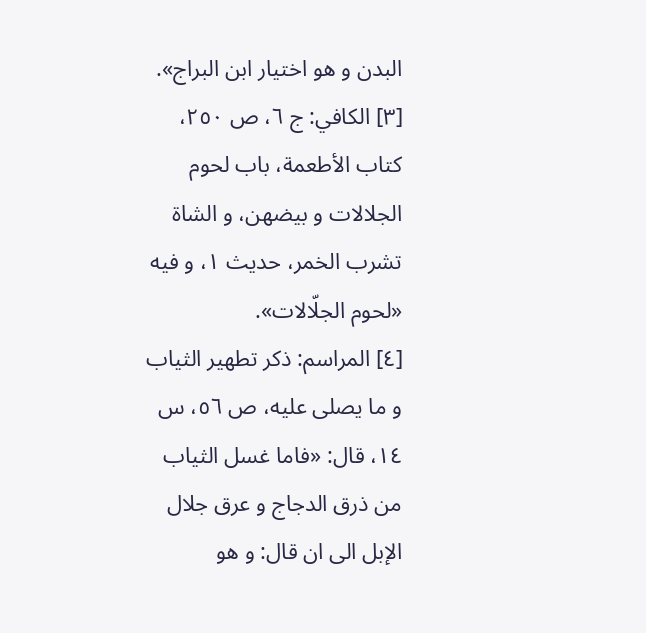البدن و هو اختيار ابن البراج».
[٣] الكافي: ج ٦، ص ٢٥٠، كتاب الأطعمة، باب لحوم الجلالات و بيضهن، و الشاة تشرب الخمر، حديث ١، و فيه «لحوم الجلّالات».
[٤] المراسم: ذكر تطهير الثياب و ما يصلى عليه، ص ٥٦، س ١٤، قال: «فاما غسل الثياب من ذرق الدجاج و عرق جلال الإبل الى ان قال: و هو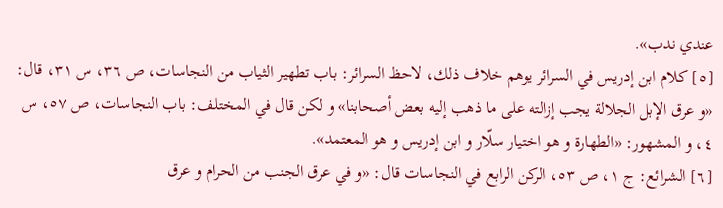عندي ندب».
[٥] كلام ابن إدريس في السرائر يوهم خلاف ذلك، لاحظ السرائر: باب تطهير الثياب من النجاسات، ص ٣٦، س ٣١، قال: «و عرق الإبل الجلالة يجب إزالته على ما ذهب إليه بعض أصحابنا» و لكن قال في المختلف: باب النجاسات، ص ٥٧، س ٤، و المشهور: «الطهارة و هو اختيار سلّار و ابن إدريس و هو المعتمد».
[٦] الشرائع: ج ١، ص ٥٣، الركن الرابع في النجاسات قال: «و في عرق الجنب من الحرام و عرق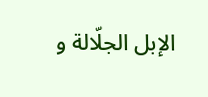الإبل الجلّالة و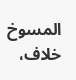المسوخ خلاف،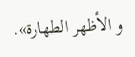و الأظهر الطهارة».